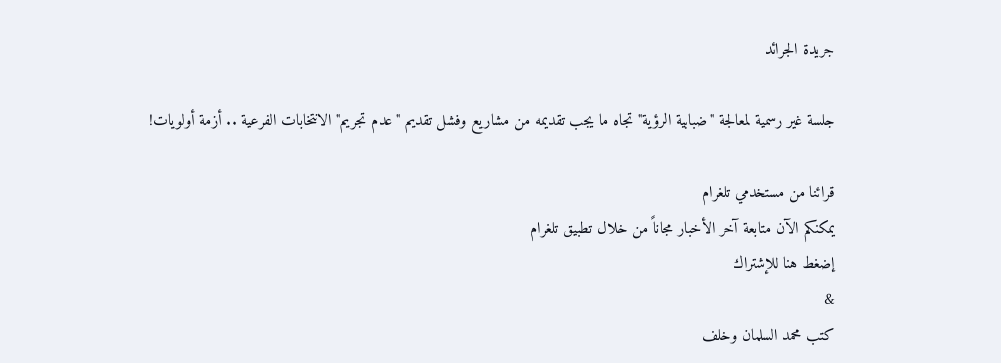جريدة الجرائد

جلسة غير رسمية لمعالجة "ضبابية الرؤية" تجاه ما يجب تقديمه من مشاريع وفشل تقديم "عدم تجريم" الانتخابات الفرعية .. أزمة أولويات!

قرائنا من مستخدمي تلغرام
يمكنكم الآن متابعة آخر الأخبار مجاناً من خلال تطبيق تلغرام
إضغط هنا للإشتراك
&
كتب محمد السلمان وخلف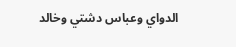الدواي وعباس دشتي وخالد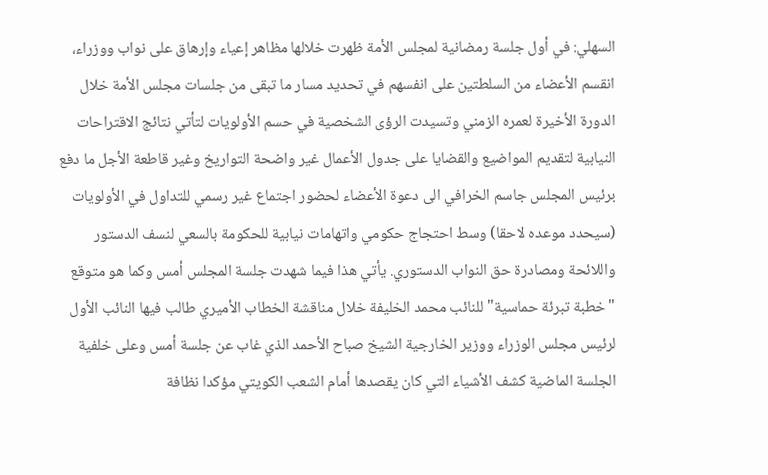السهلي: في أول جلسة رمضانية لمجلس الأمة ظهرت خلالها مظاهر إعياء وإرهاق على نواب ووزراء، انقسم الأعضاء من السلطتين على انفسهم في تحديد مسار ما تبقى من جلسات مجلس الأمة خلال الدورة الأخيرة لعمره الزمني وتسيدت الرؤى الشخصية في حسم الأولويات لتأتي نتائج الاقتراحات النيابية لتقديم المواضيع والقضايا على جدول الأعمال غير واضحة التواريخ وغير قاطعة الأجل ما دفع برئيس المجلس جاسم الخرافي الى دعوة الأعضاء لحضور اجتماع غير رسمي للتداول في الأولويات (سيحدد موعده لاحقا) وسط احتجاج حكومي واتهامات نيابية للحكومة بالسعي لنسف الدستور واللائحة ومصادرة حق النواب الدستوري. يأتي هذا فيما شهدت جلسة المجلس أمس وكما هو متوقع "خطبة تبرئة حماسية" للنائب محمد الخليفة خلال مناقشة الخطاب الأميري طالب فيها النائب الأول لرئيس مجلس الوزراء ووزير الخارجية الشيخ صباح الأحمد الذي غاب عن جلسة أمس وعلى خلفية الجلسة الماضية كشف الأشياء التي كان يقصدها أمام الشعب الكويتي مؤكدا نظافة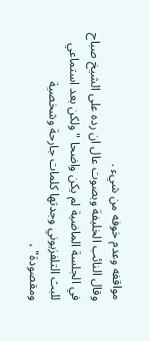مواقفه وعدم خوفه من شيء .
وقال النائب الخليفة وبصوت عال ان رده على الشيخ صباح في الجلسة الماضية لم يكن واضحا "ولكن بعد استماعي للبث التلفزيوني وجدتها كلمات جارحة وشخصية ومقصودة" ،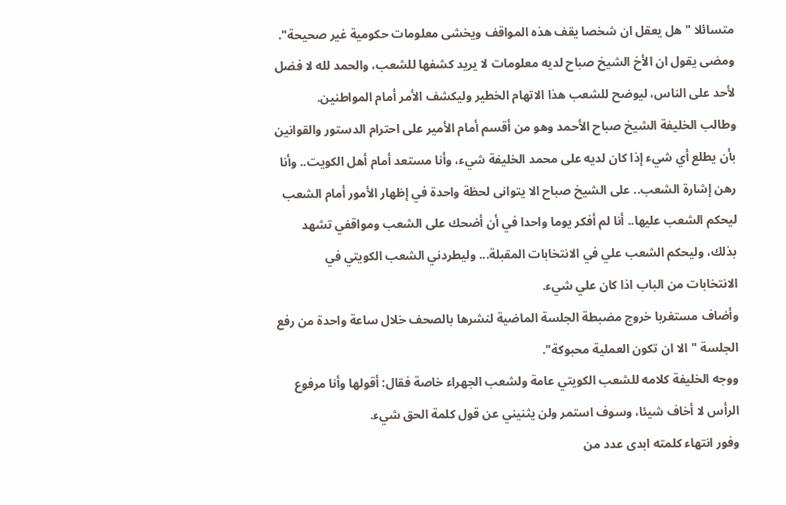متسائلا "هل يعقل ان شخصا يقف هذه المواقف ويخشى معلومات حكومية غير صحيحة".
ومضى يقول ان الأخ الشيخ صباح لديه معلومات لا يريد كشفها للشعب، والحمد لله لا فضل لأحد على الناس، ليوضح للشعب هذا الاتهام الخطير وليكشف الأمر أمام المواطنين.
وطالب الخليفة الشيخ صباح الأحمد وهو من أقسم أمام الأمير على احترام الدستور والقوانين بأن يطلع أي شيء إذا كان لديه على محمد الخليفة شيء، وأنا مستعد أمام أهل الكويت.. وأنا رهن إشارة الشعب.. على الشيخ صباح الا يتوانى لحظة واحدة في إظهار الأمور أمام الشعب ليحكم الشعب عليها.. أنا لم أفكر يوما واحدا في أن أضحك على الشعب ومواقفي تشهد بذلك، وليحكم الشعب علي في الانتخابات المقبلة... وليطردني الشعب الكويتي في الانتخابات من الباب اذا كان علي شيء.
وأضاف مستغربا خروج مضبطة الجلسة الماضية لنشرها بالصحف خلال ساعة واحدة من رفع الجلسة "الا ان تكون العملية محبوكة".
ووجه الخليفة كلامه للشعب الكويتي عامة ولشعب الجهراء خاصة فقال: أقولها وأنا مرفوع الرأس لا أخاف شيئا، وسوف استمر ولن يثنيني عن قول كلمة الحق شيء.
وفور انتهاء كلمته ابدى عدد من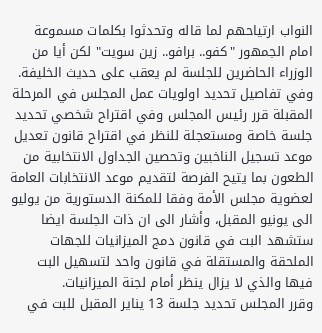النواب ارتياحهم لما قاله وتحدثوا بكلمات مسموعة امام الجمهور "كفو.. برافو.. زين سويت" لكن أيا من الوزراء الحاضرين للجلسة لم يعقب على حديث الخليفة.
وفي تفاصيل تحديد اولويات عمل المجلس في المرحلة المقبلة قرر رئيس المجلس وفي اقتراح شخصي تحديد جلسة خاصة ومستعجلة للنظر في اقتراح قانون تعديل موعد تسجيل الناخبين وتحصين الجداول الانتخابية من الطعون بما يتيح الفرصة لتقديم موعد الانتخابات العامة لعضوية مجلس الأمة وفقا للمكنة الدستورية من يوليو الى يونيو المقبل، وأشار الى ان ذات الجلسة ايضا ستشهد البت في قانون دمج الميزانيات للجهات الملحقة والمستقلة في قانون واحد لتسهيل البت فيها والذي لا يزال ينظر أمام لجنة الميزانيات.
وقرر المجلس تحديد جلسة 13 يناير المقبل للبت في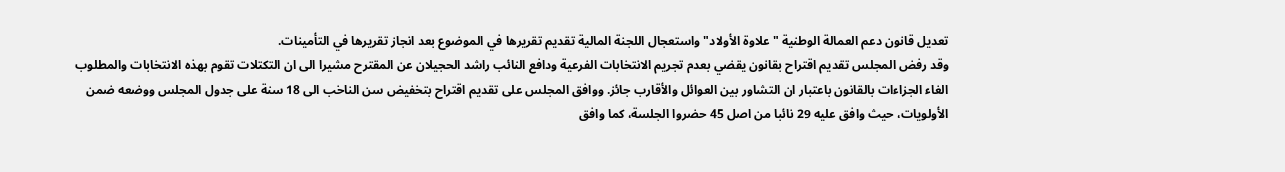تعديل قانون دعم العمالة الوطنية "علاوة الأولاد" واستعجال اللجنة المالية تقديم تقريرها في الموضوع بعد انجاز تقريرها في التأمينات.
وقد رفض المجلس تقديم اقتراح بقانون يقضي بعدم تجريم الانتخابات الفرعية ودافع النائب راشد الحجيلان عن المقترح مشيرا الى ان التكتلات تقوم بهذه الانتخابات والمطلوب الغاء الجزاءات بالقانون باعتبار ان التشاور بين العوائل والأقارب جائز. ووافق المجلس على تقديم اقتراح بتخفيض سن الناخب الى 18 سنة على جدول المجلس ووضعه ضمن الأولويات، حيث وافق عليه 29 نائبا من اصل 45 حضروا الجلسة، كما وافق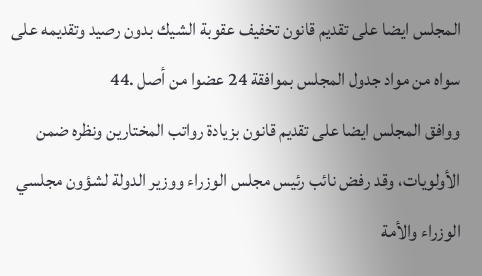المجلس ايضا على تقديم قانون تخفيف عقوبة الشيك بدون رصيد وتقديمه على سواه من مواد جدول المجلس بموافقة 24 عضوا من أصل .44
ووافق المجلس ايضا على تقديم قانون بزيادة رواتب المختارين ونظره ضمن الأولويات، وقد رفض نائب رئيس مجلس الوزراء ووزير الدولة لشؤون مجلسي الوزراء والأمة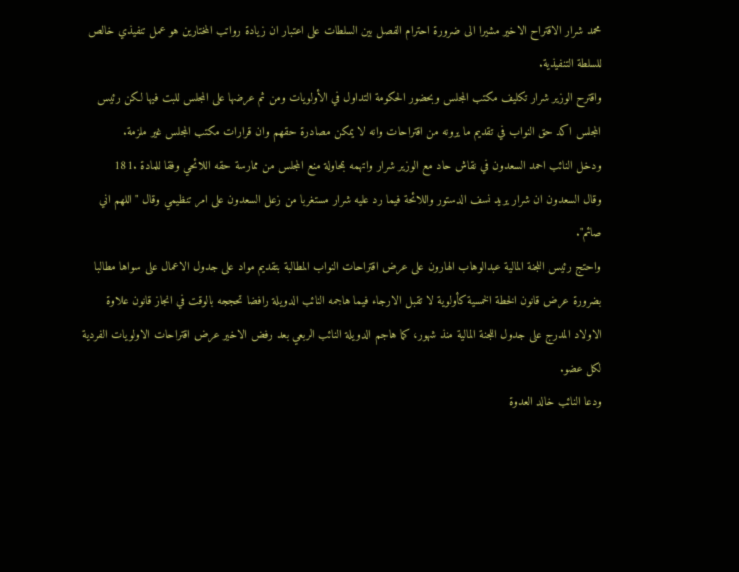محمد شرار الاقتراح الاخير مشيرا الى ضرورة احترام الفصل بين السلطات على اعتبار ان زيادة رواتب المختارين هو عمل تنفيذي خالص للسلطة التنفيذية.
واقترح الوزير شرار تكليف مكتب المجلس وبحضور الحكومة التداول في الأولويات ومن ثم عرضها على المجلس للبت فيها لكن رئيس المجلس اكد حق النواب في تقديم ما يرونه من اقتراحات وانه لا يمكن مصادرة حقهم وان قرارات مكتب المجلس غير ملزمة.
ودخل النائب احمد السعدون في نقاش حاد مع الوزير شرار واتهمه بمحاولة منع المجلس من ممارسة حقه اللائحي وفقا للمادة .181
وقال السعدون ان شرار يريد نسف الدستور واللائحة فيما رد عليه شرار مستغربا من زعل السعدون على امر تنظيمي وقال "اللهم اني صائم".
واحتج رئيس اللجنة المالية عبدالوهاب الهارون على عرض اقتراحات النواب المطالبة بتقديم مواد على جدول الاعمال على سواها مطالبا بضرورة عرض قانون الخطة الخمسية كأولوية لا تقبل الارجاء فيما هاجمه النائب الدويلة رافضا تحججه بالوقت في انجاز قانون علاوة الاولاد المدرج على جدول اللجنة المالية منذ شهور، كما هاجم الدويلة النائب الربعي بعد رفض الاخير عرض اقتراحات الاولويات الفردية لكل عضو.
ودعا النائب خالد العدوة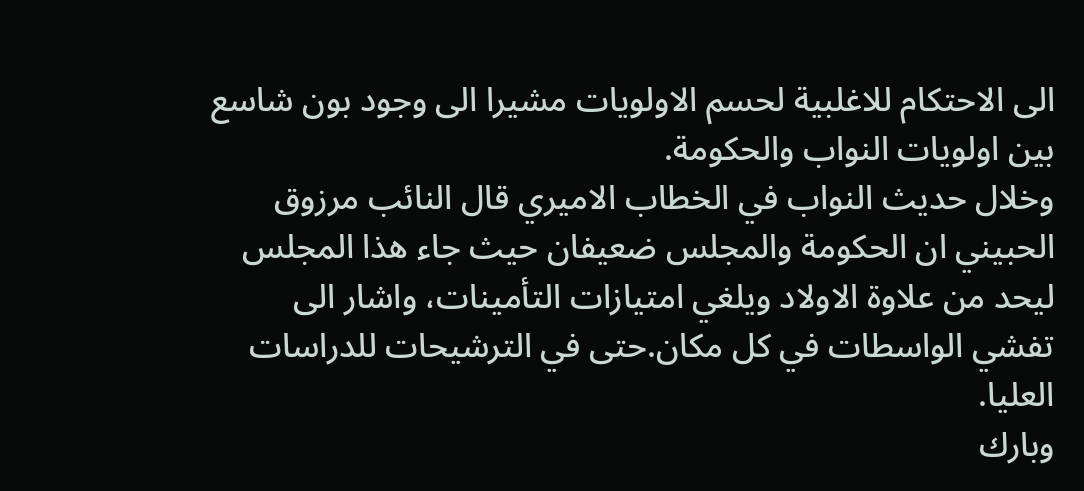الى الاحتكام للاغلبية لحسم الاولويات مشيرا الى وجود بون شاسع بين اولويات النواب والحكومة.
وخلال حديث النواب في الخطاب الاميري قال النائب مرزوق الحبيني ان الحكومة والمجلس ضعيفان حيث جاء هذا المجلس ليحد من علاوة الاولاد ويلغي امتيازات التأمينات، واشار الى تفشي الواسطات في كل مكان.حتى في الترشيحات للدراسات العليا.
وبارك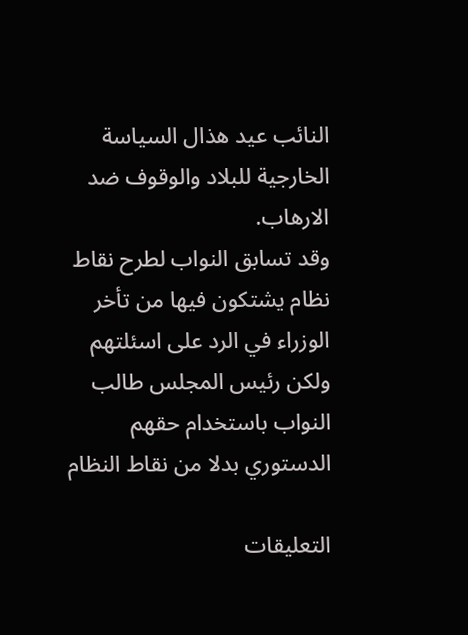النائب عيد هذال السياسة الخارجية للبلاد والوقوف ضد الارهاب.
وقد تسابق النواب لطرح نقاط نظام يشتكون فيها من تأخر الوزراء في الرد على اسئلتهم ولكن رئيس المجلس طالب النواب باستخدام حقهم الدستوري بدلا من نقاط النظام

التعليقات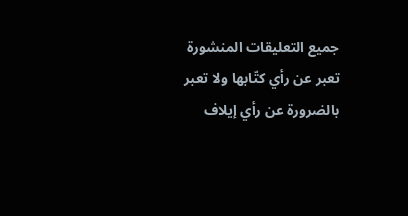جميع التعليقات المنشورة تعبر عن رأي كتّابها ولا تعبر بالضرورة عن رأي إيلاف